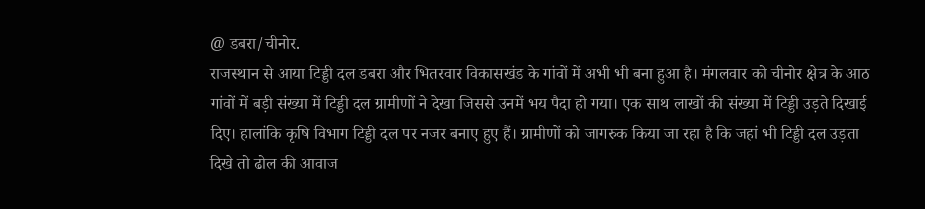@ डबरा/चीनोर.
राजस्थान से आया टिड्डी दल डबरा और भितरवार विकासखंड के गांवों में अभी भी बना हुआ है। मंगलवार को चीनोर क्षेत्र के आठ गांवों में बड़ी संख्या में टिड्डी दल ग्रामीणों ने देखा जिससे उनमें भय पैदा हो गया। एक साथ लाखों की संख्या में टिड्डी उड़ते दिखाई दिए। हालांकि कृषि विभाग टिड्डी दल पर नजर बनाए हुए हैं। ग्रामीणों को जागरुक किया जा रहा है कि जहां भी टिड्डी दल उड़ता दिखे तो ढोल की आवाज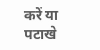करें या पटाखे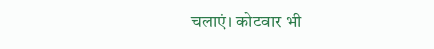चलाएं। कोटवार भी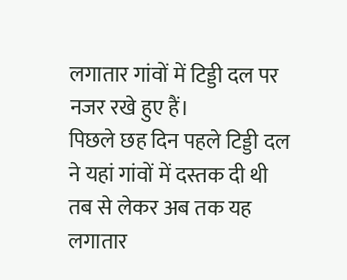लगातार गांवों में टिड्डी दल पर नजर रखे हुए हैं।
पिछले छह दिन पहले टिड्डी दल ने यहां गांवों में दस्तक दी थी तब से लेकर अब तक यह लगातार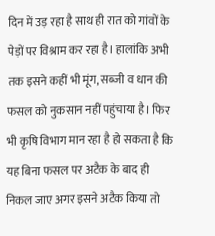दिन में उड़ रहा है साथ ही रात को गांवों के पेड़ों पर विश्राम कर रहा है। हालांकि अभी तक इसने कहीं भी मूंग, सब्जी व धान की फसल को नुकसान नहीं पहुंचाया है। फिर भी कृषि विभाग मान रहा है हो सकता है कि यह बिना फसल पर अटैक के बाद ही निकल जाए अगर इसने अटैक किया तो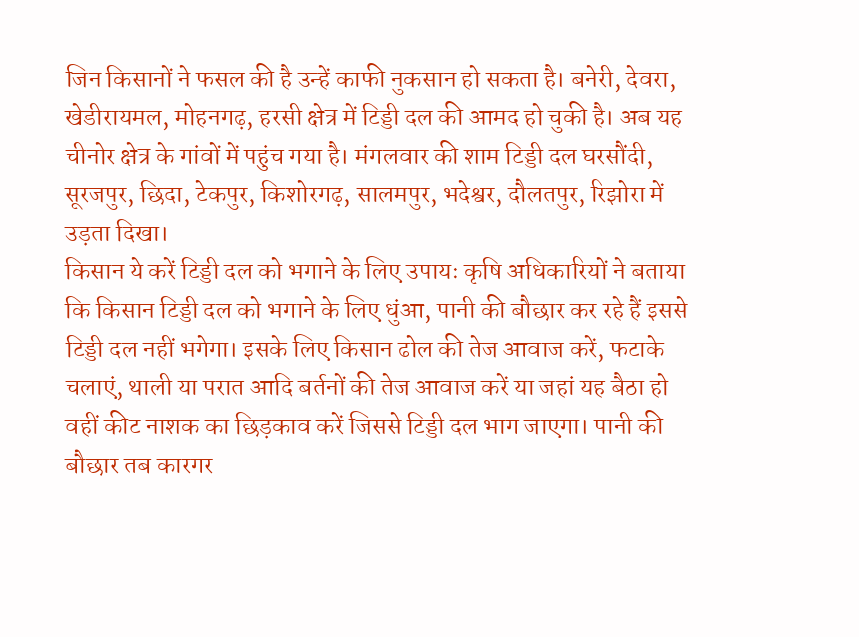जिन किसानों ने फसल की है उन्हें काफी नुकसान हो सकता है। बनेरी, देवरा, खेडीरायमल, मोहनगढ़, हरसी क्षेत्र में टिड्डी दल की आमद हो चुकी है। अब यह चीनोर क्षेत्र के गांवों में पहुंच गया है। मंगलवार की शाम टिड्डी दल घरसौंदी, सूरजपुर, छिदा, टेकपुर, किशोरगढ़, सालमपुर, भदेश्वर, दौलतपुर, रिझोरा में उड़ता दिखा।
किसान ये करें टिड्डी दल को भगाने के लिए उपायः कृषि अधिकारियों ने बताया कि किसान टिड्डी दल को भगाने के लिए धुंआ, पानी की बौछार कर रहे हैं इससे टिड्डी दल नहीं भगेगा। इसके लिए किसान ढोल की तेज आवाज करें, फटाके चलाएं, थाली या परात आदि बर्तनों की तेज आवाज करें या जहां यह बैठा हो वहीं कीट नाशक का छिड़काव करें जिससे टिड्डी दल भाग जाएगा। पानी की बौछार तब कारगर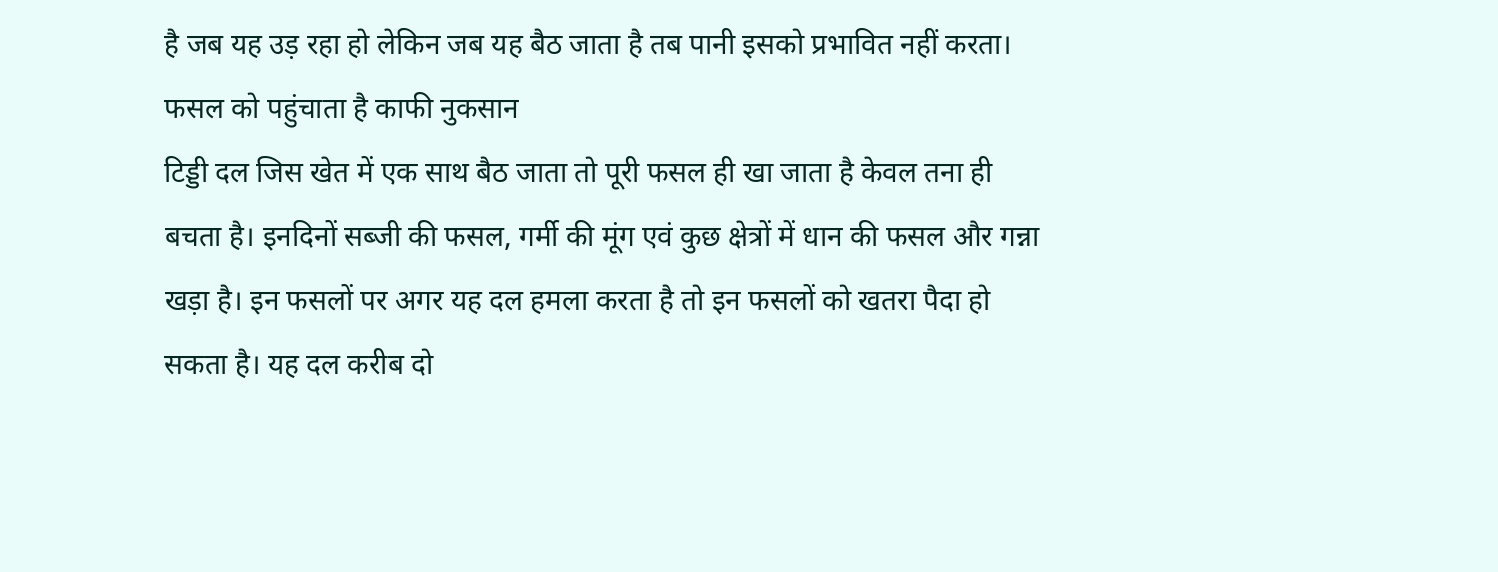है जब यह उड़ रहा हो लेकिन जब यह बैठ जाता है तब पानी इसको प्रभावित नहीं करता।
फसल को पहुंचाता है काफी नुकसान
टिड्डी दल जिस खेत में एक साथ बैठ जाता तो पूरी फसल ही खा जाता है केवल तना ही बचता है। इनदिनों सब्जी की फसल, गर्मी की मूंग एवं कुछ क्षेत्रों में धान की फसल और गन्ना खड़ा है। इन फसलों पर अगर यह दल हमला करता है तो इन फसलों को खतरा पैदा हो सकता है। यह दल करीब दो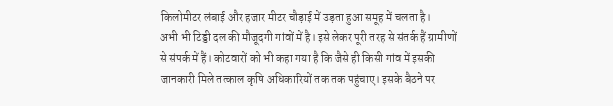किलोमीटर लंबाई और हजार मीटर चौड़ाई में उड़ता हुआ समूह में चलता है।
अभी भी टिड्डी दल की मौजूदगी गांवों में है। इसे लेकर पूरी तरह से संतर्क हैं ग्रामीणों से संपर्क में हैं। कोटवारों को भी कहा गया है कि जैसे ही किसी गांव में इसकी जानकारी मिले तत्काल कृषि अधिकारियों तक तक पहुंचाए। इसके बैठने पर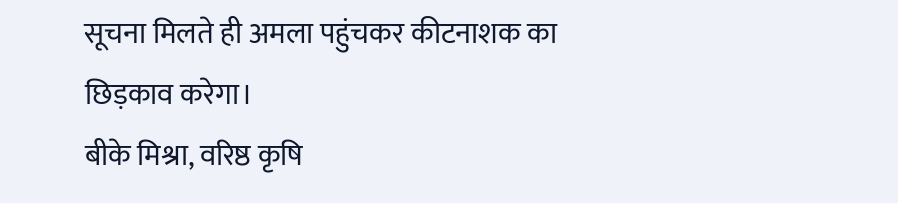सूचना मिलते ही अमला पहुंचकर कीटनाशक का छिड़काव करेगा।
बीके मिश्रा, वरिष्ठ कृषि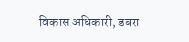विकास अधिकारी, डबरा